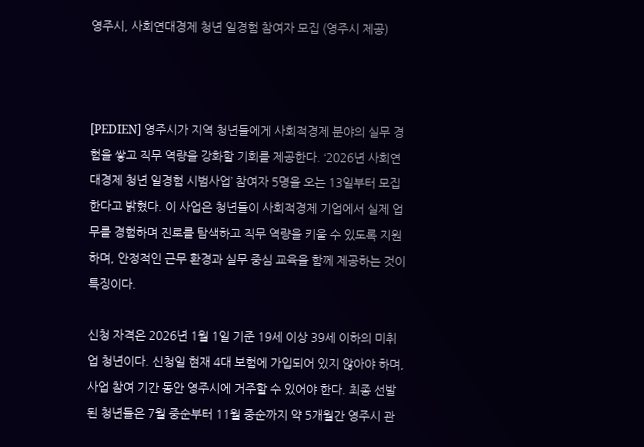영주시, 사회연대경제 청년 일경험 참여자 모집 (영주시 제공)



[PEDIEN] 영주시가 지역 청년들에게 사회적경제 분야의 실무 경험을 쌓고 직무 역량을 강화할 기회를 제공한다. ‘2026년 사회연대경제 청년 일경험 시범사업’ 참여자 5명을 오는 13일부터 모집한다고 밝혔다. 이 사업은 청년들이 사회적경제 기업에서 실제 업무를 경험하며 진로를 탐색하고 직무 역량을 키울 수 있도록 지원하며, 안정적인 근무 환경과 실무 중심 교육을 함께 제공하는 것이 특징이다.

신청 자격은 2026년 1월 1일 기준 19세 이상 39세 이하의 미취업 청년이다. 신청일 현재 4대 보험에 가입되어 있지 않아야 하며, 사업 참여 기간 동안 영주시에 거주할 수 있어야 한다. 최종 선발된 청년들은 7월 중순부터 11월 중순까지 약 5개월간 영주시 관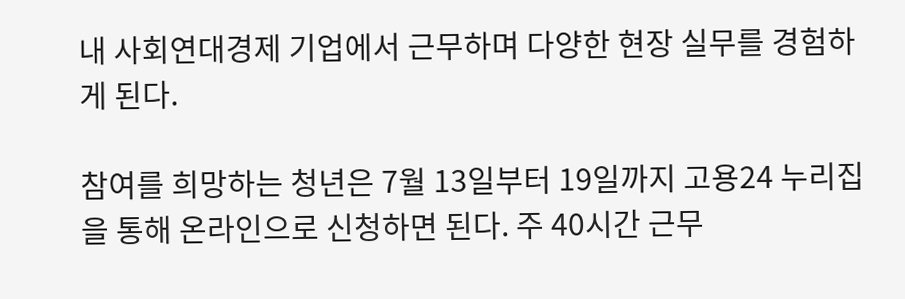내 사회연대경제 기업에서 근무하며 다양한 현장 실무를 경험하게 된다.

참여를 희망하는 청년은 7월 13일부터 19일까지 고용24 누리집을 통해 온라인으로 신청하면 된다. 주 40시간 근무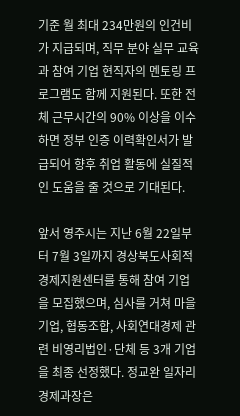기준 월 최대 234만원의 인건비가 지급되며, 직무 분야 실무 교육과 참여 기업 현직자의 멘토링 프로그램도 함께 지원된다. 또한 전체 근무시간의 90% 이상을 이수하면 정부 인증 이력확인서가 발급되어 향후 취업 활동에 실질적인 도움을 줄 것으로 기대된다.

앞서 영주시는 지난 6월 22일부터 7월 3일까지 경상북도사회적경제지원센터를 통해 참여 기업을 모집했으며, 심사를 거쳐 마을기업, 협동조합, 사회연대경제 관련 비영리법인·단체 등 3개 기업을 최종 선정했다. 정교완 일자리경제과장은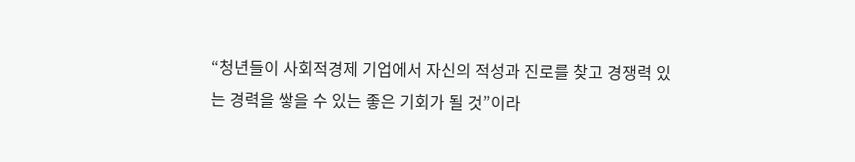“청년들이 사회적경제 기업에서 자신의 적성과 진로를 찾고 경쟁력 있는 경력을 쌓을 수 있는 좋은 기회가 될 것”이라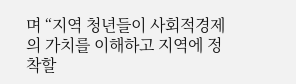며 “지역 청년들이 사회적경제의 가치를 이해하고 지역에 정착할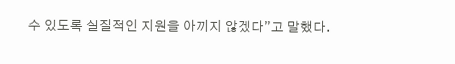수 있도록 실질적인 지원을 아끼지 않겠다”고 말했다.